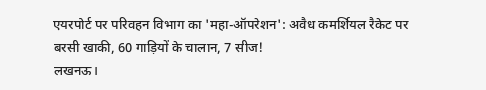एयरपोर्ट पर परिवहन विभाग का 'महा-ऑपरेशन': अवैध कमर्शियल रैकेट पर बरसी खाकी, 60 गाड़ियों के चालान, 7 सीज!
लखनऊ।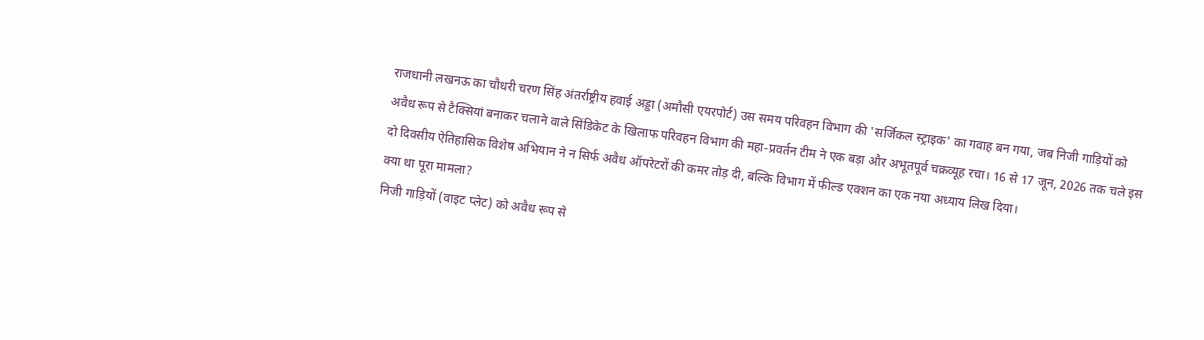राजधानी लखनऊ का चौधरी चरण सिंह अंतर्राष्ट्रीय हवाई अड्डा (अमौसी एयरपोर्ट) उस समय परिवहन विभाग की 'सर्जिकल स्ट्राइक' का गवाह बन गया, जब निजी गाड़ियों को अवैध रूप से टैक्सियां बनाकर चलाने वाले सिंडिकेट के खिलाफ परिवहन विभाग की महा-प्रवर्तन टीम ने एक बड़ा और अभूतपूर्व चक्रव्यूह रचा। 16 से 17 जून, 2026 तक चले इस दो दिवसीय ऐतिहासिक विशेष अभियान ने न सिर्फ अवैध ऑपरेटरों की कमर तोड़ दी, बल्कि विभाग में फील्ड एक्शन का एक नया अध्याय लिख दिया।
क्या था पूरा मामला?
निजी गाड़ियों (वाइट प्लेट) को अवैध रूप से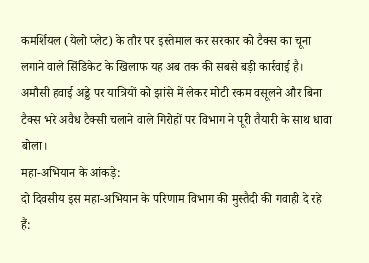कमर्शियल (येलो प्लेट) के तौर पर इस्तेमाल कर सरकार को टैक्स का चूना लगाने वाले सिंडिकेट के खिलाफ यह अब तक की सबसे बड़ी कार्रवाई है। अमौसी हवाई अड्डे पर यात्रियों को झांसे में लेकर मोटी रकम वसूलने और बिना टैक्स भरे अवैध टैक्सी चलाने वाले गिरोहों पर विभाग ने पूरी तैयारी के साथ धावा बोला।
महा-अभियान के आंकड़े:
दो दिवसीय इस महा-अभियान के परिणाम विभाग की मुस्तैदी की गवाही दे रहे हैं: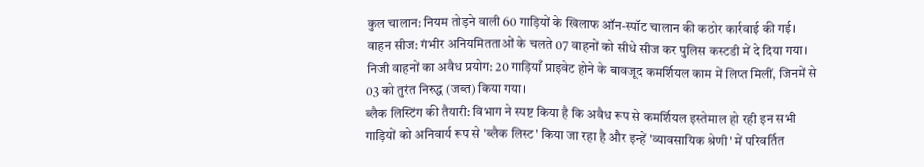कुल चालान: नियम तोड़ने वाली 60 गाड़ियों के खिलाफ ऑन-स्पॉट चालान की कठोर कार्रवाई की गई।
वाहन सीज: गंभीर अनियमितताओं के चलते 07 वाहनों को सीधे सीज कर पुलिस कस्टडी में दे दिया गया।
निजी वाहनों का अवैध प्रयोग: 20 गाड़ियाँ प्राइवेट होने के बावजूद कमर्शियल काम में लिप्त मिलीं, जिनमें से 03 को तुरंत निरुद्ध (जब्त) किया गया।
ब्लैक लिस्टिंग की तैयारी: विभाग ने स्पष्ट किया है कि अवैध रूप से कमर्शियल इस्तेमाल हो रही इन सभी गाड़ियों को अनिवार्य रूप से 'ब्लैक लिस्ट' किया जा रहा है और इन्हें 'व्यावसायिक श्रेणी' में परिवर्तित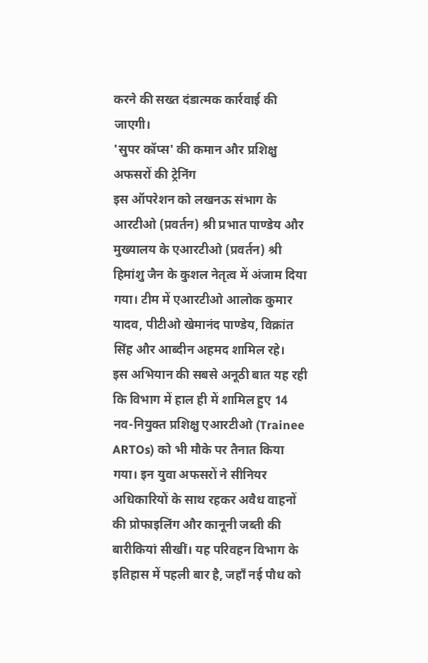करने की सख्त दंडात्मक कार्रवाई की जाएगी।
'सुपर कॉप्स' की कमान और प्रशिक्षु अफसरों की ट्रेनिंग
इस ऑपरेशन को लखनऊ संभाग के आरटीओ (प्रवर्तन) श्री प्रभात पाण्डेय और मुख्यालय के एआरटीओ (प्रवर्तन) श्री हिमांशु जैन के कुशल नेतृत्व में अंजाम दिया गया। टीम में एआरटीओ आलोक कुमार यादव, पीटीओ खेमानंद पाण्डेय, विक्रांत सिंह और आब्दीन अहमद शामिल रहे।
इस अभियान की सबसे अनूठी बात यह रही कि विभाग में हाल ही में शामिल हुए 14 नव-नियुक्त प्रशिक्षु एआरटीओ (Trainee ARTOs) को भी मौके पर तैनात किया गया। इन युवा अफसरों ने सीनियर अधिकारियों के साथ रहकर अवैध वाहनों की प्रोफाइलिंग और कानूनी जब्ती की बारीकियां सीखीं। यह परिवहन विभाग के इतिहास में पहली बार है, जहाँ नई पौध को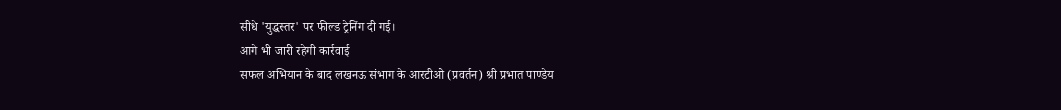सीधे 'युद्धस्तर' पर फील्ड ट्रेनिंग दी गई।
आगे भी जारी रहेगी कार्रवाई
सफल अभियान के बाद लखनऊ संभाग के आरटीओ (प्रवर्तन) श्री प्रभात पाण्डेय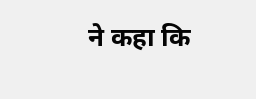ने कहा कि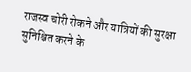राजस्व चोरी रोकने और यात्रियों की सुरक्षा सुनिश्चित करने के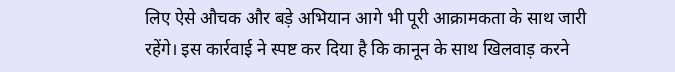लिए ऐसे औचक और बड़े अभियान आगे भी पूरी आक्रामकता के साथ जारी रहेंगे। इस कार्रवाई ने स्पष्ट कर दिया है कि कानून के साथ खिलवाड़ करने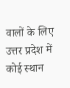वालों के लिए उत्तर प्रदेश में कोई स्थान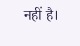नहीं है।